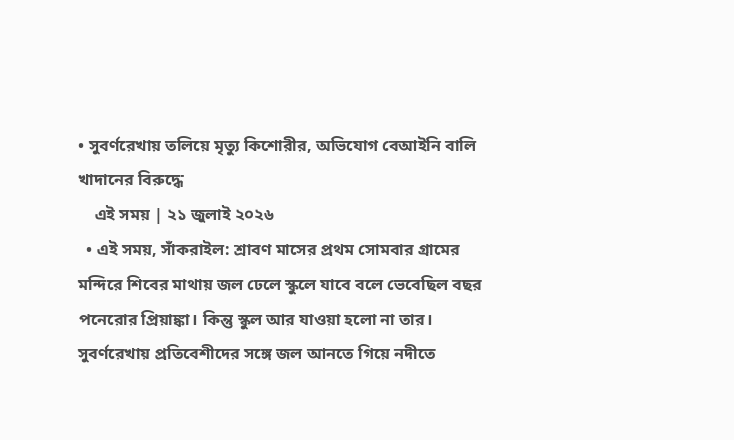• সুবর্ণরেখায় তলিয়ে মৃত্যু কিশোরীর, অভিযোগ বেআইনি বালি খাদানের বিরুদ্ধে
    এই সময় | ২১ জুলাই ২০২৬
  • এই সময়, সাঁকরাইল: শ্রাবণ মাসের প্রথম সোমবার গ্রামের মন্দিরে শিবের মাথায় জল ঢেলে স্কুলে যাবে বলে ভেবেছিল বছর পনেরোর প্রিয়াঙ্কা। কিন্তু স্কুল আর যাওয়া হলো না তার। সুবর্ণরেখায় প্রতিবেশীদের সঙ্গে জল আনতে গিয়ে নদীতে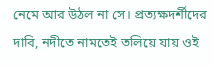নেমে আর উঠল না সে। প্রত্যক্ষদর্শীদের দাবি, নদীতে নামতেই তলিয়ে যায় ওই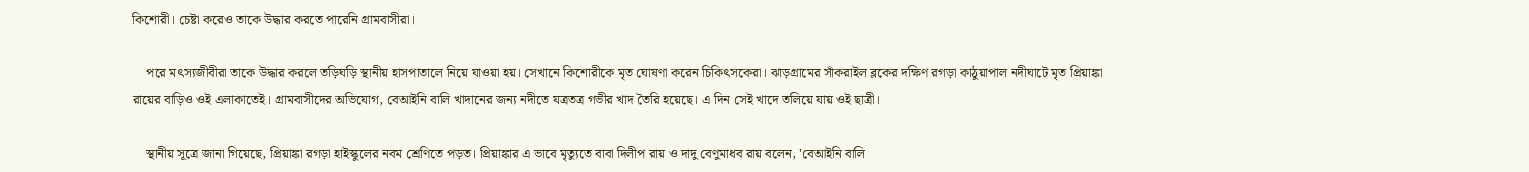কিশোরী। চেষ্টা করেও তাকে উদ্ধার করতে পারেনি গ্রামবাসীরা।

    পরে মৎস্যজীবীরা তাকে উদ্ধার করলে তড়িঘড়ি স্থানীয় হাসপাতালে নিয়ে যাওয়া হয়। সেখানে কিশোরীকে মৃত ঘোষণা করেন চিকিৎসকেরা। ঝাড়গ্রামের সাঁকরাইল ব্লকের দক্ষিণ রগড়া কাঠুয়াপাল নদীঘাটে মৃত প্রিয়াঙ্কা রায়ের বাড়িও ওই এলাকাতেই। গ্রামবাসীদের অভিযোগ, বেআইনি বালি খাদানের জন্য নদীতে যত্রতত্র গভীর খাদ তৈরি হয়েছে। এ দিন সেই খাদে তলিয়ে যায় ওই ছাত্রী।

    স্থানীয় সূত্রে জানা গিয়েছে, প্রিয়াঙ্কা রগড়া হাইস্কুলের নবম শ্রেণিতে পড়ত। প্রিয়াঙ্কার এ ভাবে মৃত্যুতে বাবা দিলীপ রায় ও দাদু বেণুমাধব রায় বলেন, 'বেআইনি বালি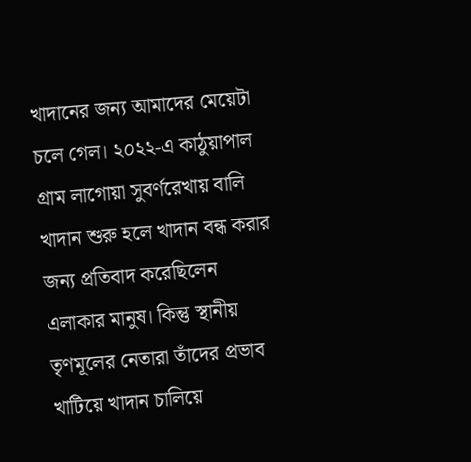খাদানের জন্য আমাদের মেয়েটা চলে গেল। ২০২২-এ কাঠুয়াপাল গ্রাম লাগোয়া সুবর্ণরেখায় বালি খাদান শুরু হলে খাদান বন্ধ করার জন্য প্রতিবাদ করেছিলেন এলাকার মানুষ। কিন্তু স্থানীয় তৃণমূলের নেতারা তাঁদের প্রভাব খাটিয়ে খাদান চালিয়ে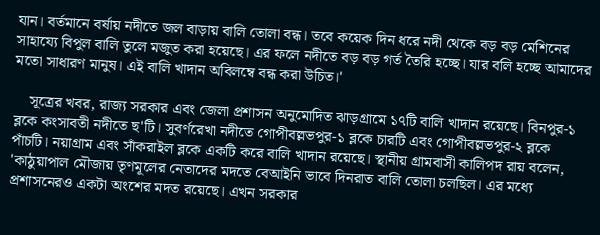যান। বর্তমানে বর্ষায় নদীতে জল বাড়ায় বালি তোলা বন্ধ। তবে কয়েক দিন ধরে নদী থেকে বড় বড় মেশিনের সাহায্যে বিপুল বালি তুলে মজুত করা হয়েছে। এর ফলে নদীতে বড় বড় গর্ত তৈরি হচ্ছে। যার বলি হচ্ছে আমাদের মতো সাধারণ মানুষ। এই বালি খাদান অবিলম্বে বন্ধ করা উচিত।'

    সূত্রের খবর, রাজ্য সরকার এবং জেলা প্রশাসন অনুমোদিত ঝাড়গ্রামে ১৭টি বালি খাদান রয়েছে। বিনপুর-১ ব্লকে কংসাবতী নদীতে ছ'টি। সুবর্ণরেখা নদীতে গোপীবল্লভপুর-১ ব্লকে চারটি এবং গোপীবল্লভপুর-২ ব্লকে পাঁচটি। নয়াগ্রাম এবং সাঁকরাইল ব্লকে একটি করে বালি খাদান রয়েছে। স্থানীয় গ্রামবাসী কালিপদ রায় বলেন, 'কাঠুয়াপাল মৌজায় তৃণমূলের নেতাদের মদতে বেআইনি ভাবে দিনরাত বালি তোলা চলছিল। এর মধ্যে প্রশাসনেরও একটা অংশের মদত রয়েছে। এখন সরকার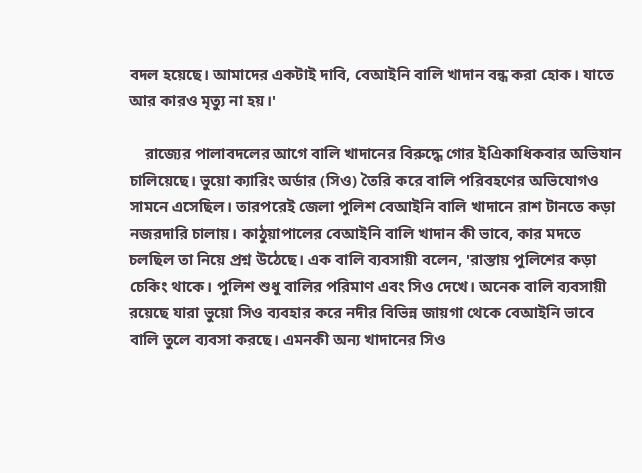বদল হয়েছে। আমাদের একটাই দাবি, বেআইনি বালি খাদান বন্ধ করা হোক। যাতে আর কারও মৃত্যু না হয়।'

    রাজ্যের পালাবদলের আগে বালি খাদানের বিরুদ্ধে গোর ইএিকাধিকবার অভিযান চালিয়েছে। ভুয়ো ক্যারিং অর্ডার (সিও) তৈরি করে বালি পরিবহণের অভিযোগও সামনে এসেছিল। তারপরেই জেলা পুলিশ বেআইনি বালি খাদানে রাশ টানতে কড়া নজরদারি চালায়। কাঠুয়াপালের বেআইনি বালি খাদান কী ভাবে, কার মদতে চলছিল তা নিয়ে প্রশ্ন উঠেছে। এক বালি ব্যবসায়ী বলেন, 'রাস্তায় পুলিশের কড়া চেকিং থাকে। পুলিশ শুধু বালির পরিমাণ এবং সিও দেখে। অনেক বালি ব্যবসায়ী রয়েছে যারা ভুয়ো সিও ব্যবহার করে নদীর বিভিন্ন জায়গা থেকে বেআইনি ভাবে বালি তুলে ব্যবসা করছে। এমনকী অন্য খাদানের সিও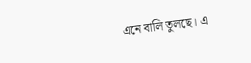এনে বালি তুলছে। এ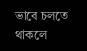ভাবে চলতে থাকলে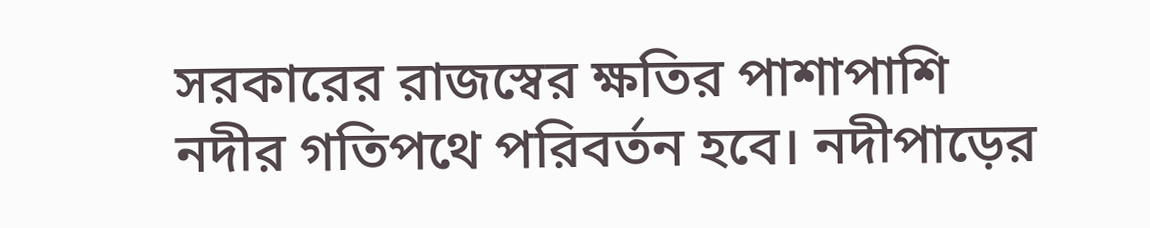সরকারের রাজস্বের ক্ষতির পাশাপাশি নদীর গতিপথে পরিবর্তন হবে। নদীপাড়ের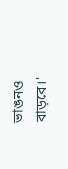ভাঙনও বাড়বে।'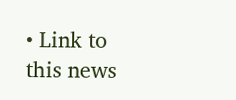• Link to this news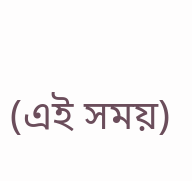(এই সময়)